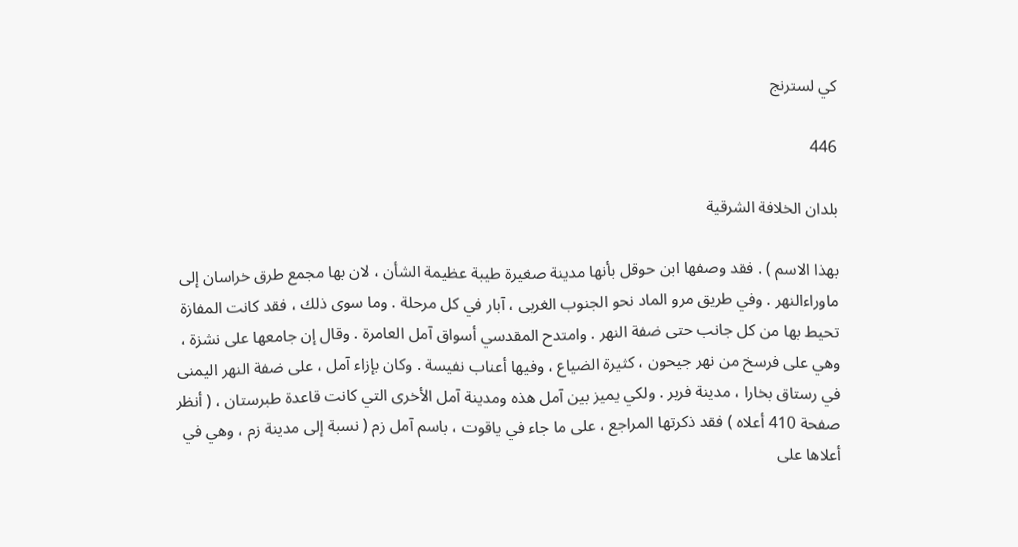كي لسترنج

446

بلدان الخلافة الشرقية

بهذا الاسم ) . فقد وصفها ابن حوقل بأنها مدينة صغيرة طيبة عظيمة الشأن ، لان بها مجمع طرق خراسان إلى ماوراءالنهر . وفي طريق مرو الماد نحو الجنوب الغربى ، آبار في كل مرحلة . وما سوى ذلك ، فقد كانت المفازة تحيط بها من كل جانب حتى ضفة النهر . وامتدح المقدسي أسواق آمل العامرة . وقال إن جامعها على نشزة ، وهي على فرسخ من نهر جيحون ، كثيرة الضياع ، وفيها أعناب نفيسة . وكان بإزاء آمل ، على ضفة النهر اليمنى في رستاق بخارا ، مدينة فربر . ولكي يميز بين آمل هذه ومدينة آمل الأخرى التي كانت قاعدة طبرستان ، ( أنظر صفحة 410 أعلاه ) فقد ذكرتها المراجع ، على ما جاء في ياقوت ، باسم آمل زم ( نسبة إلى مدينة زم ، وهي في أعلاها على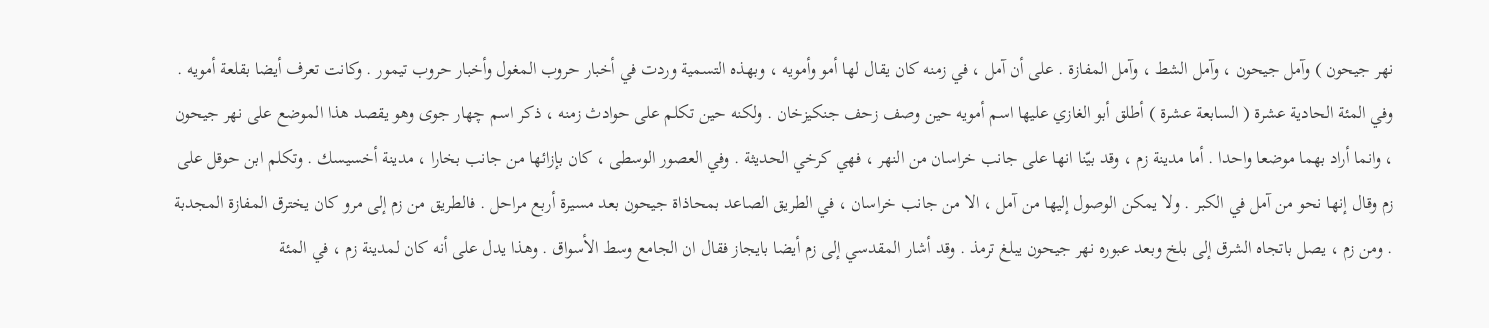نهر جيحون ) وآمل جيحون ، وآمل الشط ، وآمل المفازة . على أن آمل ، في زمنه كان يقال لها أمو وأمويه ، وبهذه التسمية وردت في أخبار حروب المغول وأخبار حروب تيمور . وكانت تعرف أيضا بقلعة أمويه . وفي المئة الحادية عشرة ( السابعة عشرة ) أطلق أبو الغازي عليها اسم أمويه حين وصف زحف جنكيزخان . ولكنه حين تكلم على حوادث زمنه ، ذكر اسم چهار جوى وهو يقصد هذا الموضع على نهر جيحون ، وانما أراد بهما موضعا واحدا . أما مدينة زم ، وقد بيّنا انها على جانب خراسان من النهر ، فهي كرخي الحديثة . وفي العصور الوسطى ، كان بإزائها من جانب بخارا ، مدينة أخسيسك . وتكلم ابن حوقل على زم وقال إنها نحو من آمل في الكبر . ولا يمكن الوصول إليها من آمل ، الا من جانب خراسان ، في الطريق الصاعد بمحاذاة جيحون بعد مسيرة أربع مراحل . فالطريق من زم إلى مرو كان يخترق المفازة المجدبة . ومن زم ، يصل باتجاه الشرق إلى بلخ وبعد عبوره نهر جيحون يبلغ ترمذ . وقد أشار المقدسي إلى زم أيضا بايجاز فقال ان الجامع وسط الأسواق . وهذا يدل على أنه كان لمدينة زم ، في المئة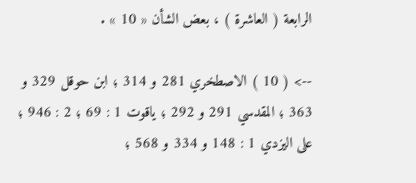الرابعة ( العاشرة ) ، بعض الشأن « 10 » .

--> ( 10 ) الاصطخري 281 و 314 ؛ ابن حوقل 329 و 363 ؛ المقدسي 291 و 292 ؛ ياقوت 1 : 69 ؛ 2 : 946 ؛ على اليزدي 1 : 148 و 334 و 568 ؛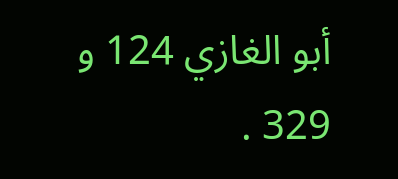أبو الغازي 124 و 329 .